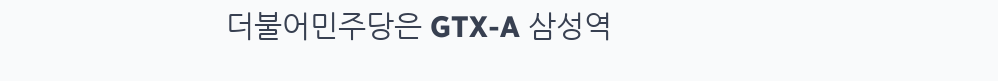더불어민주당은 GTX-A 삼성역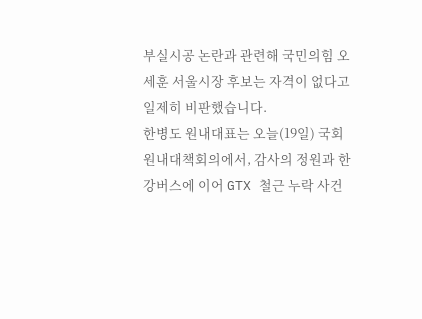부실시공 논란과 관련해 국민의힘 오세훈 서울시장 후보는 자격이 없다고 일제히 비판했습니다.
한병도 원내대표는 오늘(19일) 국회 원내대책회의에서, 감사의 정원과 한강버스에 이어 GTX 철근 누락 사건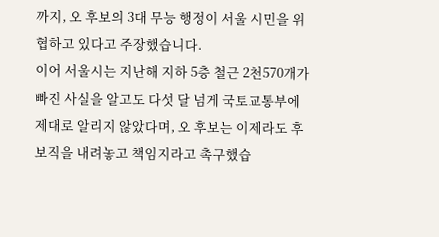까지, 오 후보의 3대 무능 행정이 서울 시민을 위협하고 있다고 주장했습니다.
이어 서울시는 지난해 지하 5층 철근 2천570개가 빠진 사실을 알고도 다섯 달 넘게 국토교통부에 제대로 알리지 않았다며, 오 후보는 이제라도 후보직을 내려놓고 책임지라고 촉구했습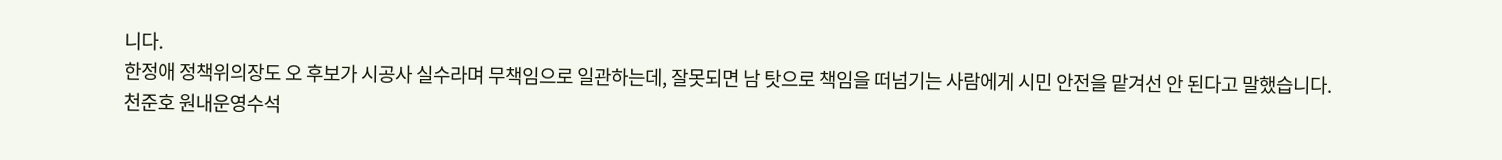니다.
한정애 정책위의장도 오 후보가 시공사 실수라며 무책임으로 일관하는데, 잘못되면 남 탓으로 책임을 떠넘기는 사람에게 시민 안전을 맡겨선 안 된다고 말했습니다.
천준호 원내운영수석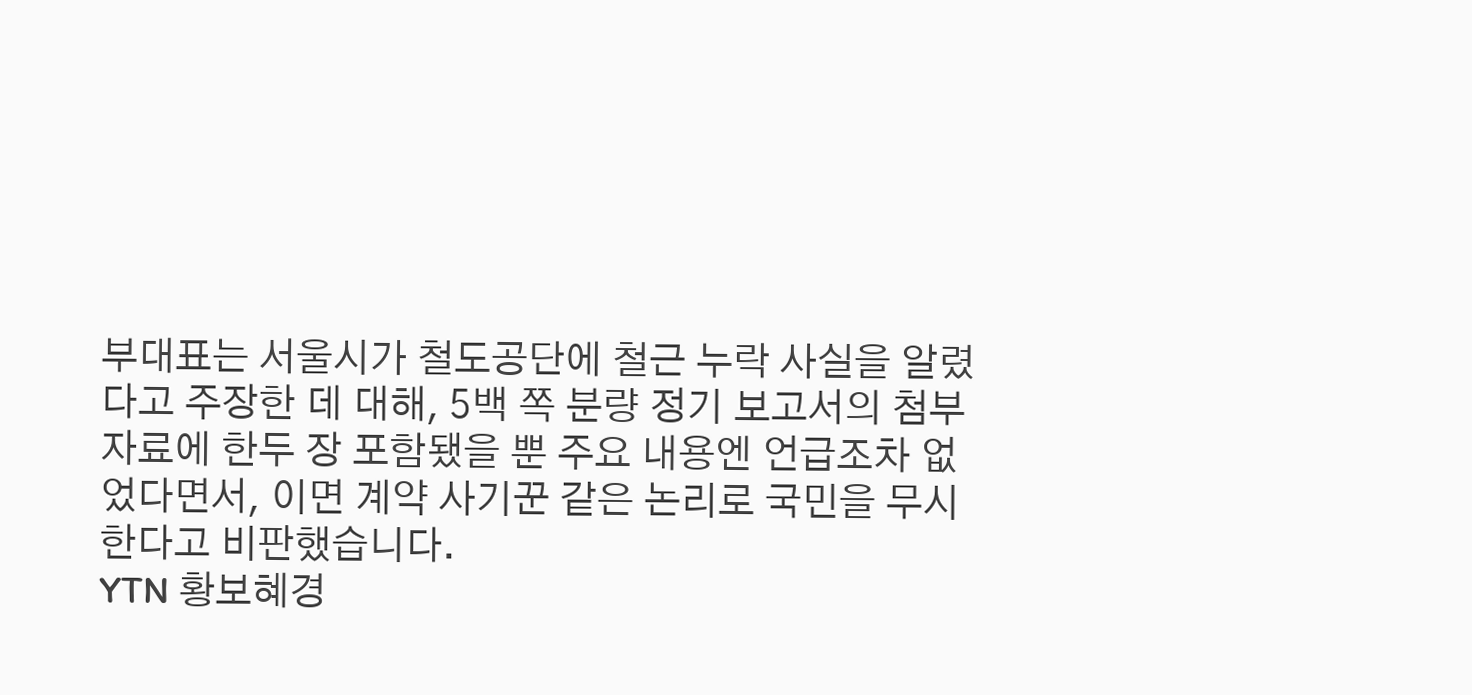부대표는 서울시가 철도공단에 철근 누락 사실을 알렸다고 주장한 데 대해, 5백 쪽 분량 정기 보고서의 첨부 자료에 한두 장 포함됐을 뿐 주요 내용엔 언급조차 없었다면서, 이면 계약 사기꾼 같은 논리로 국민을 무시한다고 비판했습니다.
YTN 황보혜경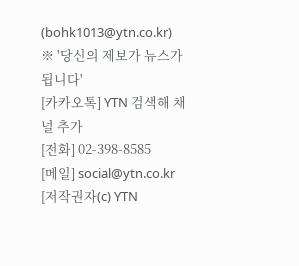(bohk1013@ytn.co.kr)
※ '당신의 제보가 뉴스가 됩니다'
[카카오톡] YTN 검색해 채널 추가
[전화] 02-398-8585
[메일] social@ytn.co.kr
[저작권자(c) YTN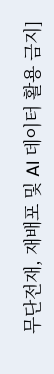무단전재, 재배포 및 AI 데이터 활용 금지]